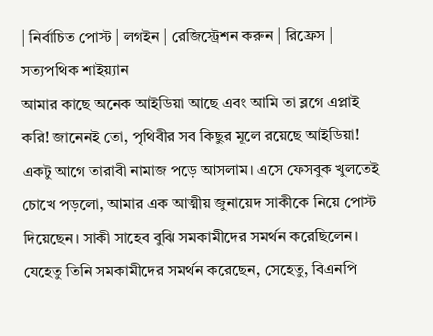| নির্বাচিত পোস্ট | লগইন | রেজিস্ট্রেশন করুন | রিফ্রেস |
সত্যপথিক শাইয়্যান
আমার কাছে অনেক আইডিয়া আছে এবং আমি তা ব্লগে এপ্লাই করি! জানেনই তো, পৃথিবীর সব কিছুর মূলে রয়েছে আইডিয়া!
একটু আগে তারাবী নামাজ পড়ে আসলাম। এসে ফেসবুক খুলতেই চোখে পড়লো, আমার এক আত্মীয় জুনায়েদ সাকীকে নিয়ে পোস্ট দিয়েছেন। সাকী সাহেব বুঝি সমকামীদের সমর্থন করেছিলেন। যেহেতু তিনি সমকামীদের সমর্থন করেছেন, সেহেতু, বিএনপি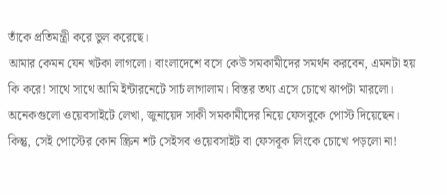তাঁকে প্রতিমন্ত্রী করে ভুল করেছে।
আমার কেমন যেন খটকা লাগলো। বাংলাদেশে বসে কেউ সমকামীদের সমর্থন করবেন, এমনটা হয় কি করে! সাথে সাথে আমি ইন্টারনেটে সার্চ লাগালাম। বিস্তর তথ্য এসে চোখে ঝাপটা মারলো। অনেকগুলো ওয়েবসাইটে লেখা, জুনায়েদ সাকী সমকামীদের নিয়ে ফেসবুকে পোস্ট দিয়েছেন। কিন্তু, সেই পোস্টের কোন স্ক্রিন শট সেইসব ওয়েবসাইট বা ফেসবূক লিংকে চোখে পড়লো না!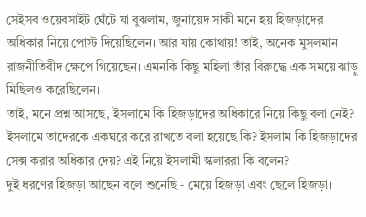সেইসব ওয়েবসাইট ঘেঁটে যা বুঝলাম, জুনায়েদ সাকী মনে হয় হিজড়াদের অধিকার নিয়ে পোস্ট দিয়েছিলেন। আর যায় কোথায়! তাই, অনেক মুসলমান রাজনীতিবীদ ক্ষেপে গিয়েছেন। এমনকি কিছু মহিলা তাঁর বিরুদ্ধে এক সময়ে ঝাড়ু মিছিলও করেছিলেন।
তাই, মনে প্রশ্ন আসছে, ইসলামে কি হিজড়াদের অধিকারে নিয়ে কিছু বলা নেই? ইসলামে তাদেরকে একঘরে করে রাখতে বলা হয়েছে কি? ইসলাম কি হিজড়াদের সেক্স করার অধিকার দেয়? এই নিয়ে ইসলামী স্কলাররা কি বলেন?
দুই ধরণের হিজড়া আছেন বলে শুনেছি - মেয়ে হিজড়া এবং ছেলে হিজড়া।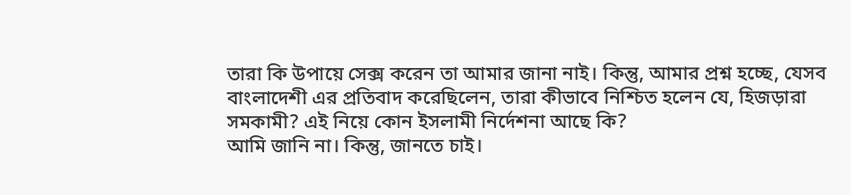তারা কি উপায়ে সেক্স করেন তা আমার জানা নাই। কিন্তু, আমার প্রশ্ন হচ্ছে, যেসব বাংলাদেশী এর প্রতিবাদ করেছিলেন, তারা কীভাবে নিশ্চিত হলেন যে, হিজড়ারা সমকামী? এই নিয়ে কোন ইসলামী নির্দেশনা আছে কি?
আমি জানি না। কিন্তু, জানতে চাই।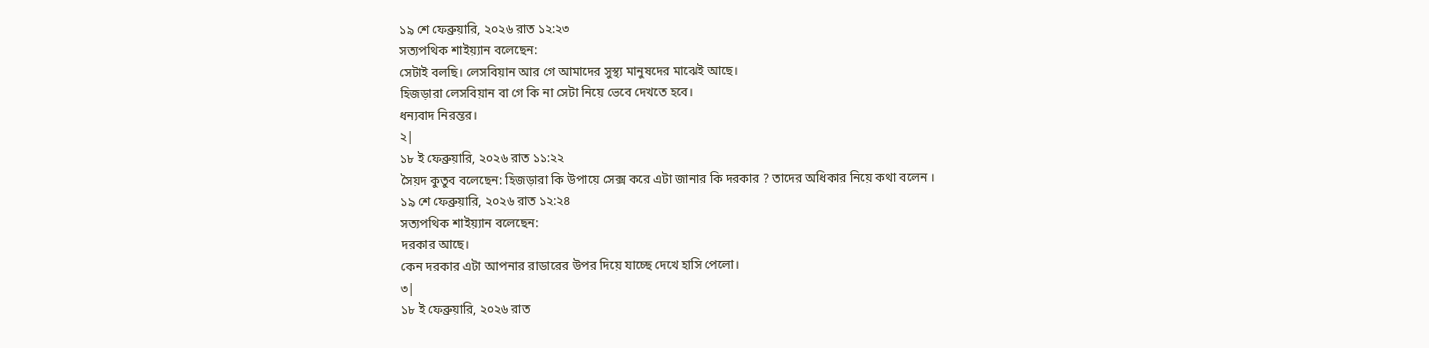১৯ শে ফেব্রুয়ারি, ২০২৬ রাত ১২:২৩
সত্যপথিক শাইয়্যান বলেছেন:
সেটাই বলছি। লেসবিয়ান আর গে আমাদের সুস্থ্য মানুষদের মাঝেই আছে।
হিজড়ারা লেসবিয়ান বা গে কি না সেটা নিয়ে ভেবে দেখতে হবে।
ধন্যবাদ নিরন্তর।
২|
১৮ ই ফেব্রুয়ারি, ২০২৬ রাত ১১:২২
সৈয়দ কুতুব বলেছেন: হিজড়ারা কি উপায়ে সেক্স করে এটা জানার কি দরকার ? তাদের অধিকার নিয়ে কথা বলেন ।
১৯ শে ফেব্রুয়ারি, ২০২৬ রাত ১২:২৪
সত্যপথিক শাইয়্যান বলেছেন:
দরকার আছে।
কেন দরকার এটা আপনার রাডারের উপর দিয়ে যাচ্ছে দেখে হাসি পেলো।
৩|
১৮ ই ফেব্রুয়ারি, ২০২৬ রাত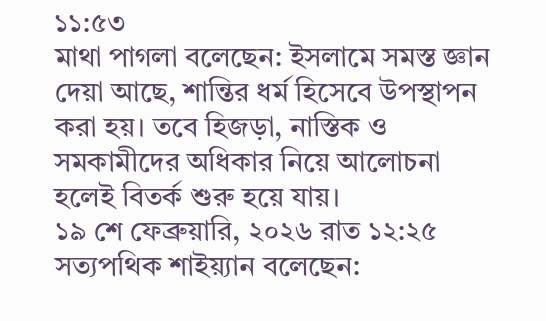১১:৫৩
মাথা পাগলা বলেছেন: ইসলামে সমস্ত জ্ঞান দেয়া আছে, শান্তির ধর্ম হিসেবে উপস্থাপন করা হয়। তবে হিজড়া, নাস্তিক ও সমকামীদের অধিকার নিয়ে আলোচনা হলেই বিতর্ক শুরু হয়ে যায়।
১৯ শে ফেব্রুয়ারি, ২০২৬ রাত ১২:২৫
সত্যপথিক শাইয়্যান বলেছেন: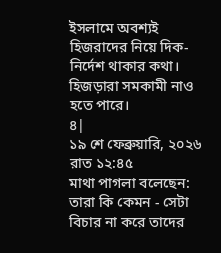ইসলামে অবশ্যই হিজরাদের নিয়ে দিক-নির্দেশ থাকার কথা।
হিজড়ারা সমকামী নাও হতে পারে।
৪|
১৯ শে ফেব্রুয়ারি, ২০২৬ রাত ১২:৪৫
মাথা পাগলা বলেছেন: তারা কি কেমন - সেটা বিচার না করে তাদের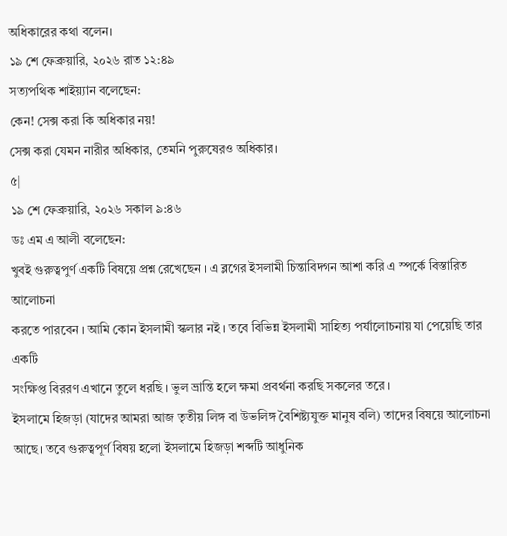অধিকারের কথা বলেন।
১৯ শে ফেব্রুয়ারি, ২০২৬ রাত ১২:৪৯
সত্যপথিক শাইয়্যান বলেছেন:
কেন! সেক্স করা কি অধিকার নয়!
সেক্স করা যেমন নারীর অধিকার, তেমনি পুরুষেরও অধিকার।
৫|
১৯ শে ফেব্রুয়ারি, ২০২৬ সকাল ৯:৪৬
ডঃ এম এ আলী বলেছেন:
খুবই গুরুত্বপুর্ণ একটি বিষয়ে প্রশ্ন রেখেছেন । এ ব্লগের ইসলামী চিন্তাবিদগন আশা করি এ স্পর্কে বিস্তারিত আলোচনা
করতে পারবেন । আমি কোন ইসলামী স্কলার নই । তবে বিভিন্ন ইসলামী সাহিত্য পর্যালোচনায় যা পেয়েছি তার একটি
সংক্ষিপ্ত বিররণ এখানে তুলে ধরছি । ভুল ভ্রান্তি হলে ক্ষমা প্রবর্থনা করছি সকলের তরে ।
ইসলামে হিজড়া (যাদের আমরা আজ তৃতীয় লিঙ্গ বা উভলিঙ্গ বৈশিষ্ট্যযুক্ত মানুষ বলি) তাদের বিষয়ে আলোচনা
আছে। তবে গুরুত্বপূর্ণ বিষয় হলো ইসলামে হিজড়া শব্দটি আধুনিক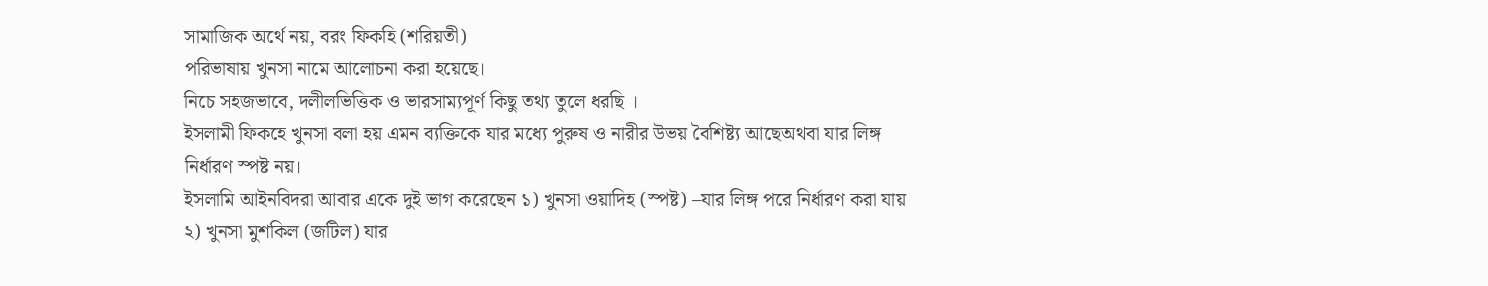সামাজিক অর্থে নয়, বরং ফিকহি (শরিয়তী)
পরিভাষায় খুনসা নামে আলোচনা করা হয়েছে।
নিচে সহজভাবে, দলীলভিত্তিক ও ভারসাম্যপূর্ণ কিছু তথ্য তুলে ধরছি ।
ইসলামী ফিকহে খুনসা বলা হয় এমন ব্যক্তিকে যার মধ্যে পুরুষ ও নারীর উভয় বৈশিষ্ট্য আছেঅথবা যার লিঙ্গ
নির্ধারণ স্পষ্ট নয়।
ইসলামি আইনবিদরা আবার একে দুই ভাগ করেছেন ১) খুনসা ওয়াদিহ (স্পষ্ট) –যার লিঙ্গ পরে নির্ধারণ করা যায়
২) খুনসা মুশকিল (জটিল) যার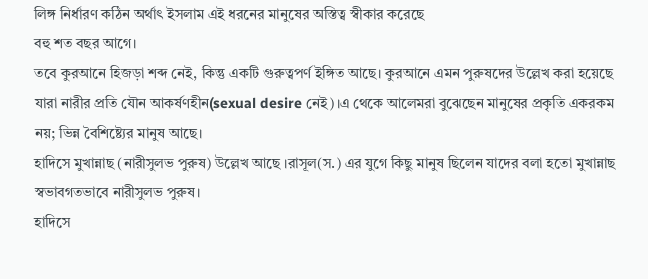লিঙ্গ নির্ধারণ কঠিন অর্থাৎ ইসলাম এই ধরনের মানুষের অস্তিত্ব স্বীকার করেছে
বহু শত বছর আগে।
তবে কুরআনে হিজড়া শব্দ নেই, কিন্তু একটি গুরুত্বপর্ণ ইঙ্গিত আছে। কুরআনে এমন পুরুষদের উল্লেখ করা হয়েছে
যারা নারীর প্রতি যৌন আকর্ষণহীন(sexual desire নেই)।এ থেকে আলেমরা বুঝেছেন মানুষের প্রকৃতি একরকম
নয়; ভিন্ন বৈশিষ্ট্যের মানুষ আছে।
হাদিসে মুখান্নাছ (নারীসুলভ পুরুষ) উল্লেখ আছে ।রাসূল(স.) এর যুগে কিছু মানুষ ছিলেন যাদের বলা হতো মুখান্নাছ স্বভাবগতভাবে নারীসুলভ পুরুষ।
হাদিসে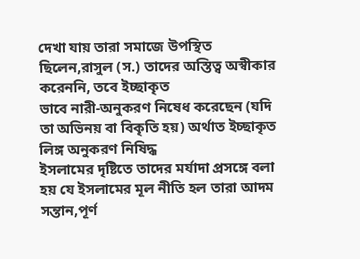দেখা যায় তারা সমাজে উপস্থিত ছিলেন,রাসুল (স.) তাদের অস্তিত্ব অস্বীকার করেননি, তবে ইচ্ছাকৃত
ভাবে নারী-অনুকরণ নিষেধ করেছেন (যদি তা অভিনয় বা বিকৃতি হয়) অর্থাত ইচ্ছাকৃত লিঙ্গ অনুকরণ নিষিদ্ধ
ইসলামের দৃষ্টিতে তাদের মর্যাদা প্রসঙ্গে বলা হয় যে ইসলামের মূল নীতি হল তারা আদম সন্তান,পূর্ণ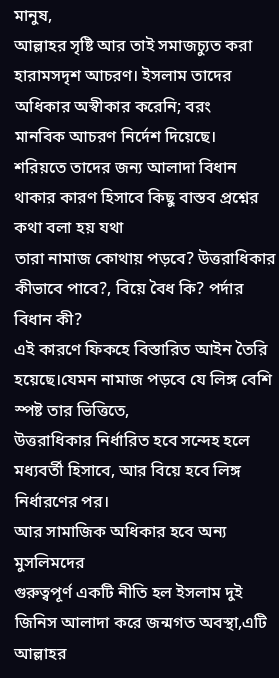মানুষ,
আল্লাহর সৃষ্টি আর তাই সমাজচ্যুত করা হারামসদৃশ আচরণ। ইসলাম তাদের অধিকার অস্বীকার করেনি; বরং
মানবিক আচরণ নির্দেশ দিয়েছে।
শরিয়তে তাদের জন্য আলাদা বিধান থাকার কারণ হিসাবে কিছু বাস্তব প্রশ্নের কথা বলা হয় যথা
তারা নামাজ কোথায় পড়বে? উত্তরাধিকার কীভাবে পাবে?, বিয়ে বৈধ কি? পর্দার বিধান কী?
এই কারণে ফিকহে বিস্তারিত আইন তৈরি হয়েছে।যেমন নামাজ পড়বে যে লিঙ্গ বেশি স্পষ্ট তার ভিত্তিতে,
উত্তরাধিকার নির্ধারিত হবে সন্দেহ হলে মধ্যবর্তী হিসাবে, আর বিয়ে হবে লিঙ্গ নির্ধারণের পর।
আর সামাজিক অধিকার হবে অন্য মুসলিমদের
গুরুত্বপূর্ণ একটি নীতি হল ইসলাম দুই জিনিস আলাদা করে জন্মগত অবস্থা,এটি আল্লাহর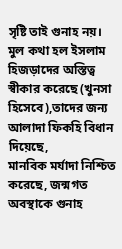সৃষ্টি তাই গুনাহ নয়।
মুল কথা হল ইসলাম হিজড়াদের অস্তিত্ব স্বীকার করেছে (খুনসা হিসেবে),তাদের জন্য আলাদা ফিকহি বিধান দিয়েছে,
মানবিক মর্যাদা নিশ্চিত করেছে, জন্মগত অবস্থাকে গুনাহ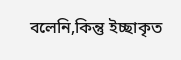বলেনি,কিন্তু ইচ্ছাকৃত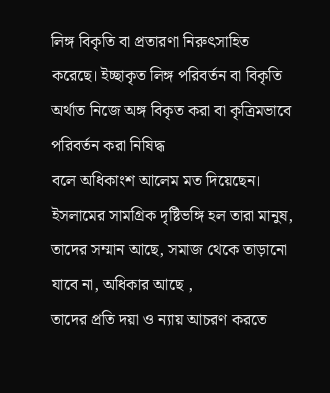লিঙ্গ বিকৃতি বা প্রতারণা নিরুৎসাহিত
করেছে। ইচ্ছাকৃত লিঙ্গ পরিবর্তন বা বিকৃতি অর্থাত নিজে অঙ্গ বিকৃত করা বা কৃত্রিমভাবে পরিবর্তন করা নিষিদ্ধ
বলে অধিকাংশ আলেম মত দিয়েছেন।
ইসলামের সামগ্রিক দৃষ্টিভঙ্গি হল তারা মানুষ, তাদের সম্মান আছে, সমাজ থেকে তাড়ানো যাবে না, অধিকার আছে ,
তাদের প্রতি দয়া ও ন্যায় আচরণ করতে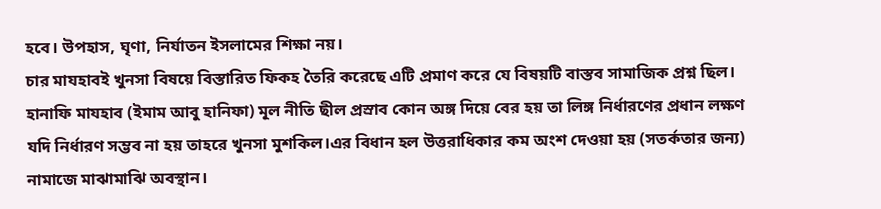হবে। উপহাস, ঘৃণা, নির্যাতন ইসলামের শিক্ষা নয়।
চার মাযহাবই খুনসা বিষয়ে বিস্তারিত ফিকহ তৈরি করেছে এটি প্রমাণ করে যে বিষয়টি বাস্তব সামাজিক প্রশ্ন ছিল।
হানাফি মাযহাব (ইমাম আবু হানিফা) মূল নীতি ছীল প্রস্রাব কোন অঙ্গ দিয়ে বের হয় তা লিঙ্গ নির্ধারণের প্রধান লক্ষণ
যদি নির্ধারণ সম্ভব না হয় তাহরে খুনসা মুশকিল।এর বিধান হল উত্তরাধিকার কম অংশ দেওয়া হয় (সতর্কতার জন্য)
নামাজে মাঝামাঝি অবস্থান।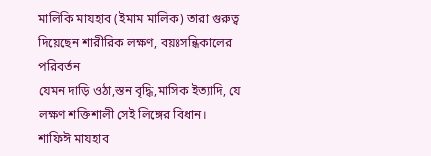মালিকি মাযহাব (ইমাম মালিক) তারা গুরুত্ব দিয়েছেন শারীরিক লক্ষণ, বয়ঃসন্ধিকালের পরিবর্তন
যেমন দাড়ি ওঠা,স্তন বৃদ্ধি,মাসিক ইত্যাদি, যে লক্ষণ শক্তিশালী সেই লিঙ্গের বিধান।
শাফিঈ মাযহাব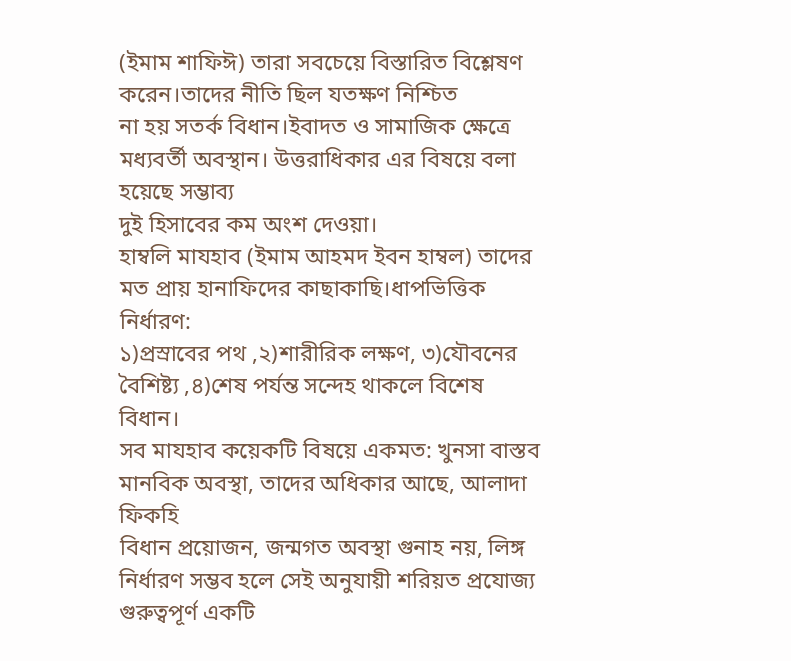(ইমাম শাফিঈ) তারা সবচেয়ে বিস্তারিত বিশ্লেষণ করেন।তাদের নীতি ছিল যতক্ষণ নিশ্চিত
না হয় সতর্ক বিধান।ইবাদত ও সামাজিক ক্ষেত্রে মধ্যবর্তী অবস্থান। উত্তরাধিকার এর বিষয়ে বলা হয়েছে সম্ভাব্য
দুই হিসাবের কম অংশ দেওয়া।
হাম্বলি মাযহাব (ইমাম আহমদ ইবন হাম্বল) তাদের মত প্রায় হানাফিদের কাছাকাছি।ধাপভিত্তিক নির্ধারণ:
১)প্রস্রাবের পথ ,২)শারীরিক লক্ষণ, ৩)যৌবনের বৈশিষ্ট্য ,৪)শেষ পর্যন্ত সন্দেহ থাকলে বিশেষ বিধান।
সব মাযহাব কয়েকটি বিষয়ে একমত: খুনসা বাস্তব মানবিক অবস্থা, তাদের অধিকার আছে, আলাদা ফিকহি
বিধান প্রয়োজন, জন্মগত অবস্থা গুনাহ নয়, লিঙ্গ নির্ধারণ সম্ভব হলে সেই অনুযায়ী শরিয়ত প্রযোজ্য
গুরুত্বপূর্ণ একটি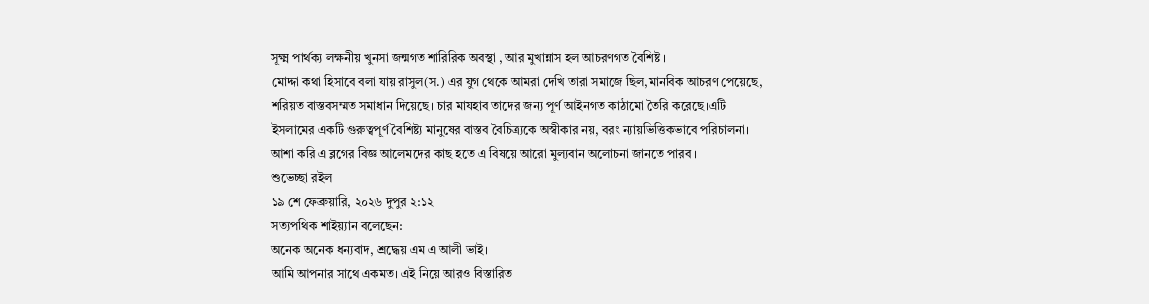সূক্ষ্ম পার্থক্য লক্ষনীয় খুনসা জন্মগত শারিরিক অবস্থা , আর মুখান্নাস হল আচরণগত বৈশিষ্ট ।
মোদ্দা কথা হিসাবে বলা যায় রাসুল(স.) এর যুগ থেকে আমরা দেখি তারা সমাজে ছিল,মানবিক আচরণ পেয়েছে,
শরিয়ত বাস্তবসম্মত সমাধান দিয়েছে। চার মাযহাব তাদের জন্য পূর্ণ আইনগত কাঠামো তৈরি করেছে।এটি
ইসলামের একটি গুরুত্বপূর্ণ বৈশিষ্ট্য মানুষের বাস্তব বৈচিত্র্যকে অস্বীকার নয়, বরং ন্যায়ভিত্তিকভাবে পরিচালনা।
আশা করি এ ব্লগের বিজ্ঞ আলেমদের কাছ হতে এ বিষয়ে আরো মুল্যবান অলোচনা জানতে পারব ।
শুভেচ্ছা রইল
১৯ শে ফেব্রুয়ারি, ২০২৬ দুপুর ২:১২
সত্যপথিক শাইয়্যান বলেছেন:
অনেক অনেক ধন্যবাদ, শ্রদ্ধেয় এম এ আলী ভাই।
আমি আপনার সাথে একমত। এই নিয়ে আরও বিস্তারিত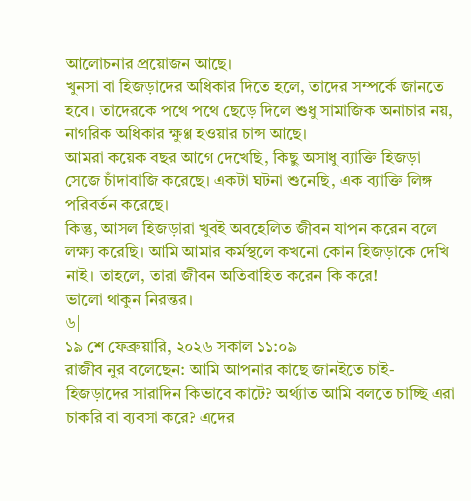আলোচনার প্রয়োজন আছে।
খুনসা বা হিজড়াদের অধিকার দিতে হলে, তাদের সম্পর্কে জানতে হবে। তাদেরকে পথে পথে ছেড়ে দিলে শুধু সামাজিক অনাচার নয়, নাগরিক অধিকার ক্ষুণ্ণ হওয়ার চান্স আছে।
আমরা কয়েক বছর আগে দেখেছি, কিছু অসাধু ব্যাক্তি হিজড়া সেজে চাঁদাবাজি করেছে। একটা ঘটনা শুনেছি, এক ব্যাক্তি লিঙ্গ পরিবর্তন করেছে।
কিন্তু, আসল হিজড়ারা খুবই অবহেলিত জীবন যাপন করেন বলে লক্ষ্য করেছি। আমি আমার কর্মস্থলে কখনো কোন হিজড়াকে দেখি নাই। তাহলে, তারা জীবন অতিবাহিত করেন কি করে!
ভালো থাকুন নিরন্তর।
৬|
১৯ শে ফেব্রুয়ারি, ২০২৬ সকাল ১১:০৯
রাজীব নুর বলেছেন: আমি আপনার কাছে জানইতে চাই-
হিজড়াদের সারাদিন কিভাবে কাটে? অর্থ্যাত আমি বলতে চাচ্ছি এরা চাকরি বা ব্যবসা করে? এদের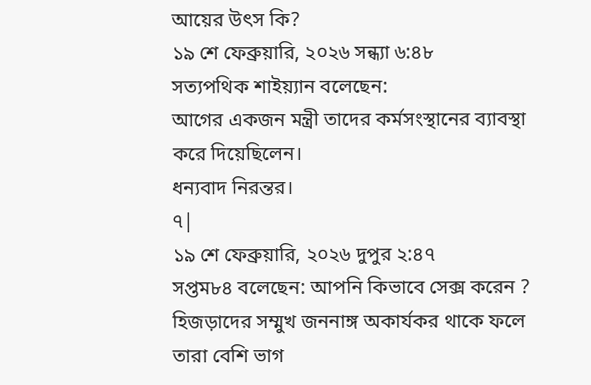আয়ের উৎস কি?
১৯ শে ফেব্রুয়ারি, ২০২৬ সন্ধ্যা ৬:৪৮
সত্যপথিক শাইয়্যান বলেছেন:
আগের একজন মন্ত্রী তাদের কর্মসংস্থানের ব্যাবস্থা করে দিয়েছিলেন।
ধন্যবাদ নিরন্তর।
৭|
১৯ শে ফেব্রুয়ারি, ২০২৬ দুপুর ২:৪৭
সপ্তম৮৪ বলেছেন: আপনি কিভাবে সেক্স করেন ?
হিজড়াদের সম্মুখ জননাঙ্গ অকার্যকর থাকে ফলে তারা বেশি ভাগ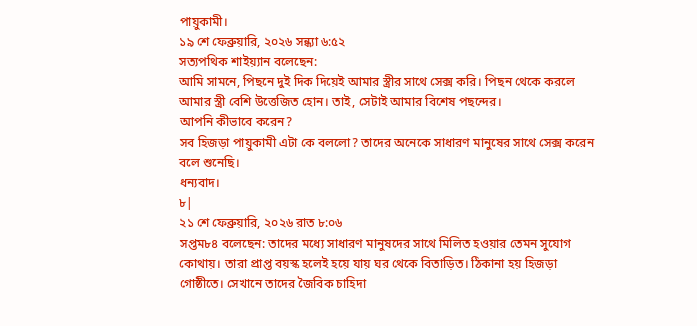পায়ুকামী।
১৯ শে ফেব্রুয়ারি, ২০২৬ সন্ধ্যা ৬:৫২
সত্যপথিক শাইয়্যান বলেছেন:
আমি সামনে, পিছনে দুই দিক দিয়েই আমার স্ত্রীর সাথে সেক্স করি। পিছন থেকে করলে আমার স্ত্রী বেশি উত্তেজিত হোন। তাই, সেটাই আমার বিশেষ পছন্দের।
আপনি কীভাবে করেন?
সব হিজড়া পায়ুকামী এটা কে বললো? তাদের অনেকে সাধারণ মানুষের সাথে সেক্স করেন বলে শুনেছি।
ধন্যবাদ।
৮|
২১ শে ফেব্রুয়ারি, ২০২৬ রাত ৮:০৬
সপ্তম৮৪ বলেছেন: তাদের মধ্যে সাধারণ মানুষদের সাথে মিলিত হওয়ার তেমন সুযোগ কোথায়। তারা প্রাপ্ত বয়স্ক হলেই হয়ে যায় ঘর থেকে বিতাড়িত। ঠিকানা হয় হিজড়া গোষ্ঠীতে। সেখানে তাদের জৈবিক চাহিদা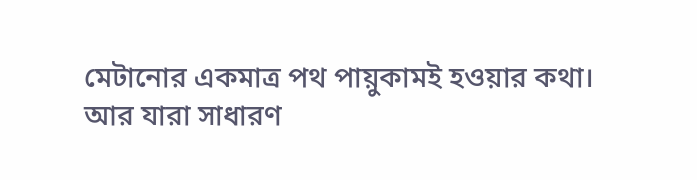মেটানোর একমাত্র পথ পায়ুকামই হওয়ার কথা।
আর যারা সাধারণ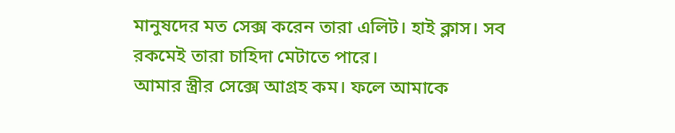মানুষদের মত সেক্স করেন তারা এলিট। হাই ক্লাস। সব রকমেই তারা চাহিদা মেটাতে পারে।
আমার স্ত্রীর সেক্সে আগ্রহ কম। ফলে আমাকে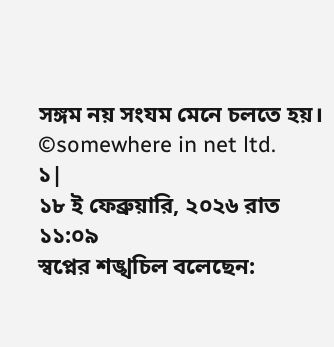সঙ্গম নয় সংযম মেনে চলতে হয়।
©somewhere in net ltd.
১|
১৮ ই ফেব্রুয়ারি, ২০২৬ রাত ১১:০৯
স্বপ্নের শঙ্খচিল বলেছেন: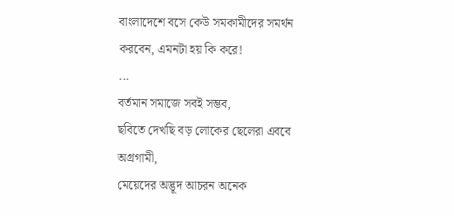বাংলাদেশে বসে কেউ সমকামীদের সমর্থন করবেন, এমনটা হয় কি করে!
...
বর্তমান সমাজে সবই সম্ভব,
ছবিতে দেখছি বড় লোকের ছেলেরা এববে অগ্রগামী,
মেয়েদের অদ্ভূদ আচরন অনেক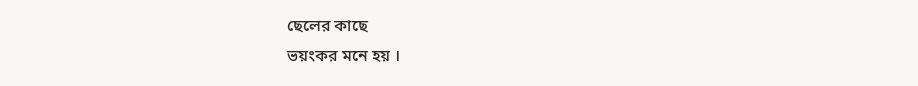ছেলের কাছে
ভয়ংকর মনে হয় ।